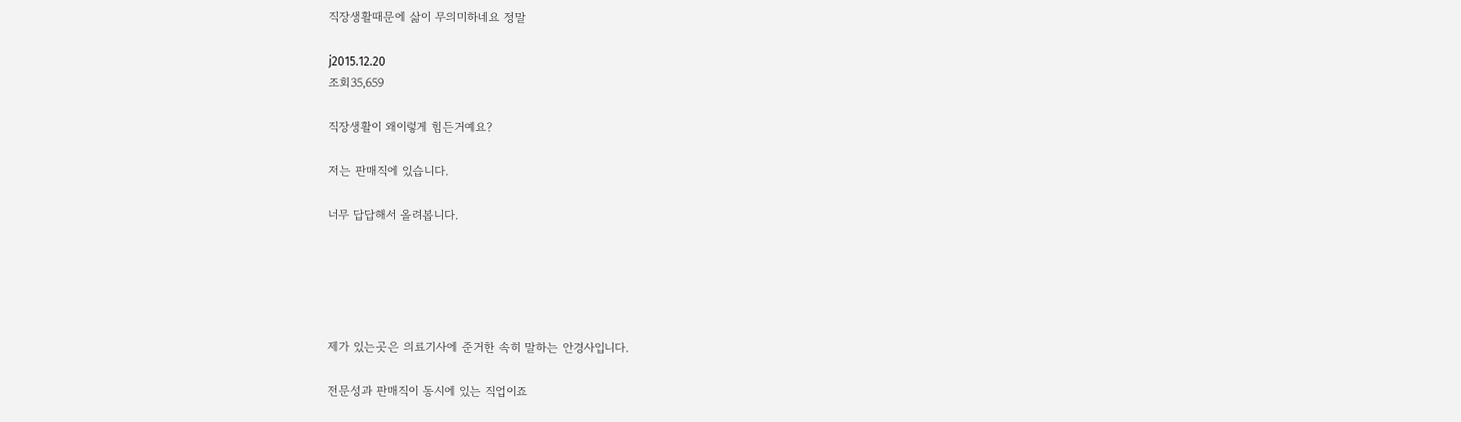직장생활때문에 삶이 무의미하네요 정말

j2015.12.20
조회35,659

직장생활이 왜이렇게 힘든거예요?

저는 판매직에 있습니다.

너무 답답해서 올려봅니다.





제가 있는곳은 의료기사에 준거한 속히 말하는 안경사입니다.

전문성과 판매직이 동시에 있는 직업이죠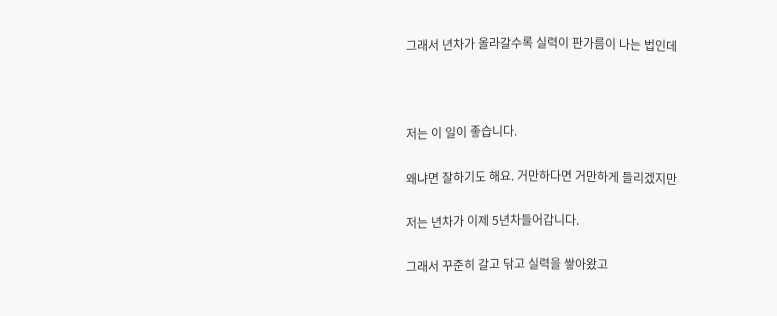그래서 년차가 올라갈수록 실력이 판가름이 나는 법인데



저는 이 일이 좋습니다.

왜냐면 잘하기도 해요. 거만하다면 거만하게 들리겠지만

저는 년차가 이제 5년차들어갑니다.

그래서 꾸준히 갈고 닦고 실력을 쌓아왔고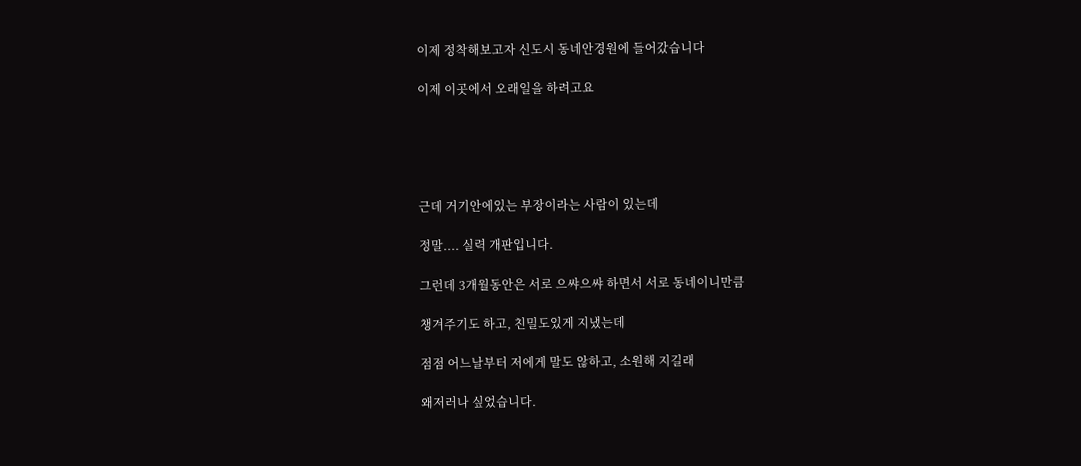이제 정착해보고자 신도시 동네안경원에 들어갔습니다

이제 이곳에서 오래일을 하려고요





근데 거기안에있는 부장이라는 사람이 있는데

정말.... 실력 개판입니다.

그런데 3개월동안은 서로 으쌰으쌰 하면서 서로 동네이니만큼

챙겨주기도 하고, 친밀도있게 지냈는데

점점 어느날부터 저에게 말도 않하고, 소원해 지길래

왜저러나 싶었습니다.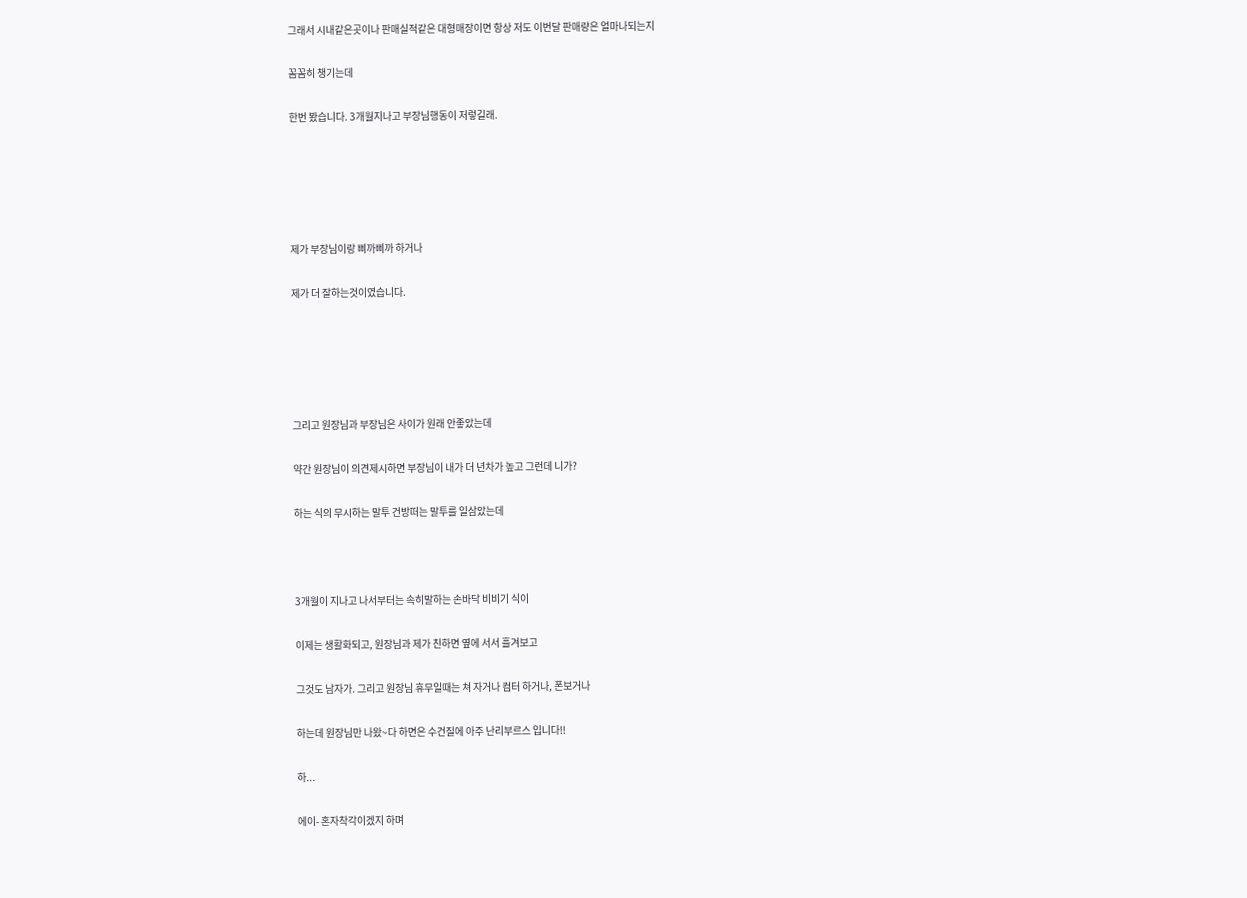그래서 시내같은곳이나 판매실적같은 대형매장이면 항상 저도 이번달 판매량은 얼마나되는지

꼼꼼히 챙기는데

한번 봤습니다. 3개월지나고 부장님행동이 저렇길래.





제가 부장님이랑 삐까삐까 하거나

제가 더 잘하는것이였습니다.





그리고 원장님과 부장님은 사이가 원래 안좋았는데

약간 원장님이 의견제시하면 부장님이 내가 더 년차가 높고 그런데 니가?

하는 식의 무시하는 말투 건방떠는 말투를 일삼았는데



3개월이 지나고 나서부터는 속히말하는 손바닥 비비기 식이

이제는 생활화되고, 원장님과 제가 친하면 옆에 서서 흘겨보고

그것도 남자가. 그리고 원장님 휴무일때는 쳐 자거나 컴터 하거나, 폰보거나

하는데 원장님만 나왔~다 하면은 수건질에 아주 난리부르스 입니다!!

하...

에이- 혼자착각이겠지 하며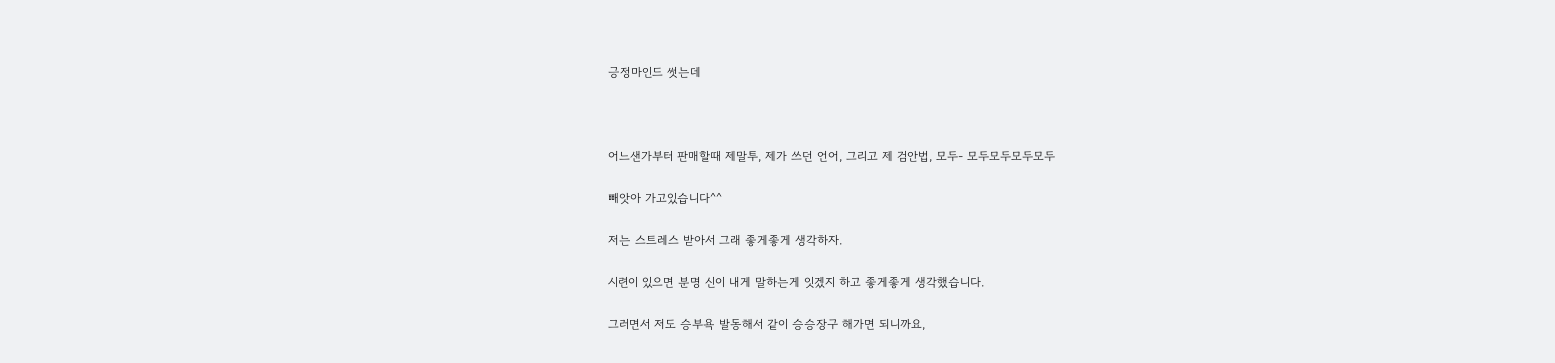긍정마인드 썻는데



어느샌가부터 판매할때 제말투, 제가 쓰던 언어, 그리고 제 검안법, 모두- 모두모두모두모두

빼앗아 가고있습니다^^

저는 스트레스 받아서 그래 좋게좋게 생각하자.

시련이 있으면 분명 신이 내게 말하는게 잇겠지 하고 좋게좋게 생각했습니다.

그러면서 저도 승부욕 발동해서 같이 승승장구 해가면 되니까요,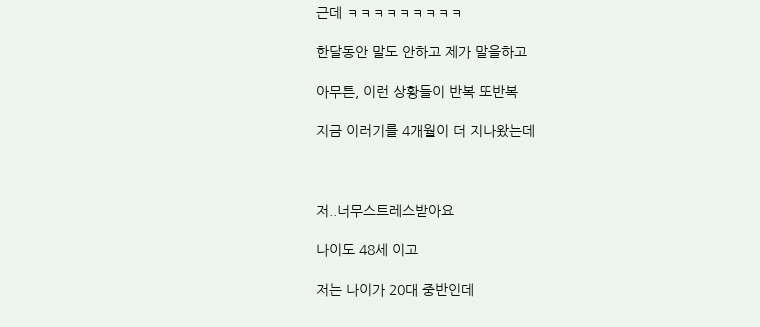근데 ㅋㅋㅋㅋㅋㅋㅋㅋㅋ

한달동안 말도 안하고 제가 말을하고

아무튼, 이런 상황들이 반복 또반복

지금 이러기를 4개월이 더 지나왔는데



저..너무스트레스받아요

나이도 48세 이고

저는 나이가 20대 중반인데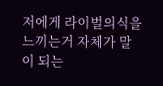저에게 라이벌의식을 느끼는거 자체가 말이 되는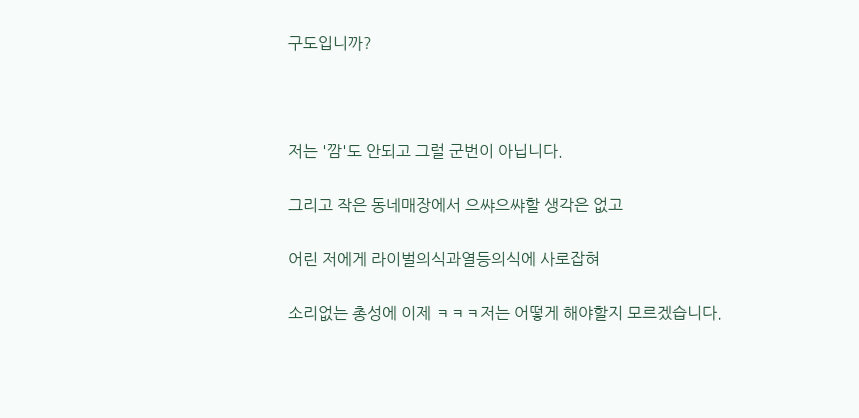구도입니까?



저는 '깜'도 안되고 그럴 군번이 아닙니다.

그리고 작은 동네매장에서 으쌰으쌰할 생각은 없고

어린 저에게 라이벌의식과열등의식에 사로잡혀

소리없는 총성에 이제 ㅋㅋㅋ저는 어떻게 해야할지 모르겠습니다.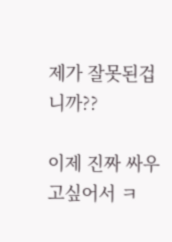제가 잘못된겁니까??

이제 진짜 싸우고싶어서 ㅋ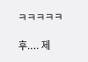ㅋㅋㅋㅋㅋ

후.... 제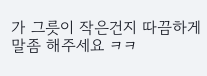가 그릇이 작은건지 따끔하게 말좀 해주세요 ㅋㅋ